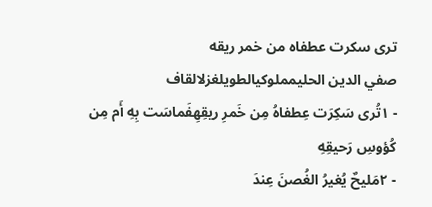ترى سكرت عطفاه من خمر ريقه
صفي الدين الحليمملوكيالطويلغزلالقاف
- ١تُرى سَكِرَت عِطفاهُ مِن خَمرِ ريقِهِفَماسَت بِهِ أَم مِن كُؤوسِ رَحيقِهِ
- ٢مَليحٌ يُغيرُ الغُصنَ عِندَ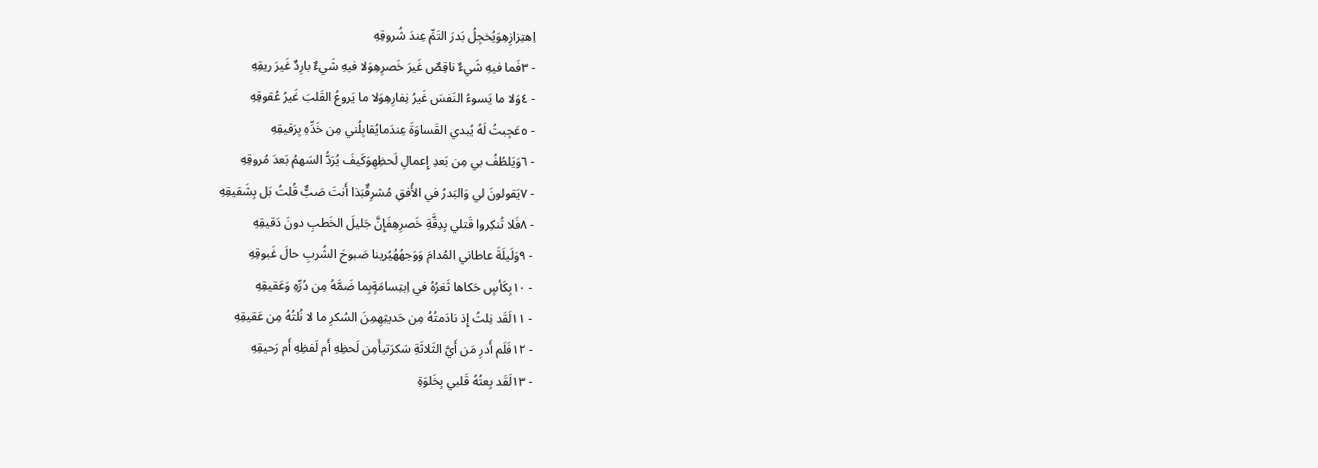اِهتِزازِهِوَيُخجِلُ بَدرَ التَمِّ عِندَ شُروقِهِ
- ٣فَما فيهِ شَيءٌ ناقِصٌ غَيرَ خَصرِهِوَلا فيهِ شَيءٌ بارِدٌ غَيرَ ريقِهِ
- ٤وَلا ما يَسوءُ النَفسَ غَيرُ نِفارِهِوَلا ما يَروعُ القَلبَ غَيرُ عُقوقِهِ
- ٥عَجِبتُ لَهُ يُبدي القَساوَةَ عِندَمايُقابِلُني مِن خَدِّهِ بِرَقيقِهِ
- ٦وَيَلطُفُ بي مِن بَعدِ إِعمالِ لَحظِهِوَكَيفَ يُرَدُّ السَهمُ بَعدَ مُروقِهِ
- ٧يَقولونَ لي وَالبَدرُ في الأُفقِ مُشرِقٌبَذا أَنتَ صَبٌّ قُلتُ بَل بِشَقيقِهِ
- ٨فَلا تُنكِروا قَتلي بِدِقَّةِ خَصرِهِفَإِنَّ جَليلَ الخَطبِ دونَ دَقيقِهِ
- ٩وَلَيلَةَ عاطاني المُدامَ وَوَجهُهُيُرينا صَبوحَ الشُربِ حالَ غَبوقِهِ
- ١٠بِكَأسٍ حَكاها ثَغرُهُ في اِبتِسامَةٍبِما ضَمَّهُ مِن دُرِّهِ وَعَقيقِهِ
- ١١لَقَد نِلتُ إِذ نادَمتُهُ مِن حَديثِهِمِنَ السُكرِ ما لا نُلتُهُ مِن عَقيقِهِ
- ١٢فَلَم أَدرِ مَن أَيَّ الثَلاثَةِ سَكرَتيأَمِن لَحظِهِ أَم لَفظِهِ أَم رَحيقِهِ
- ١٣لَقَد بِعتُهُ قَلبي بِخَلوَةِ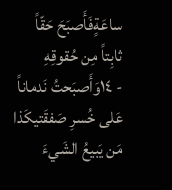ساعَةٍفَأَصبَحَ حَقّاً ثابِتاً مِن حُقوقِهِ
- ١٤وَأَصبَحتُ نَدماناً عَلى خُسرِ صَفقَتيكَذا مَن يَبيعُ الشَيءَ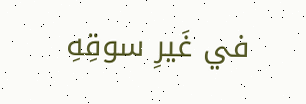في غَيرِ سوقِهِ